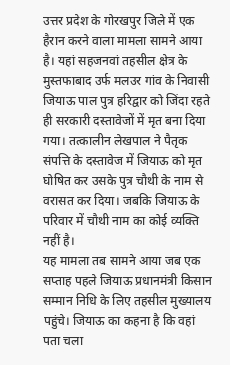उत्तर प्रदेश के गोरखपुर जिले में एक हैरान करने वाला मामला सामने आया है। यहां सहजनवां तहसील क्षेत्र के मुस्तफाबाद उर्फ मलउर गांव के निवासी जियाऊ पाल पुत्र हरिद्वार को जिंदा रहते ही सरकारी दस्तावेजों में मृत बना दिया गया। तत्कालीन लेखपाल ने पैतृक संपत्ति के दस्तावेज में जियाऊ को मृत घोषित कर उसके पुत्र चौथी के नाम से वरासत कर दिया। जबकि जियाऊ के परिवार में चौथी नाम का कोई व्यक्ति नहीं है।
यह मामला तब सामने आया जब एक सप्ताह पहले जियाऊ प्रधानमंत्री किसान सम्मान निधि के लिए तहसील मुख्यालय पहुंचे। जियाऊ का कहना है कि वहां पता चला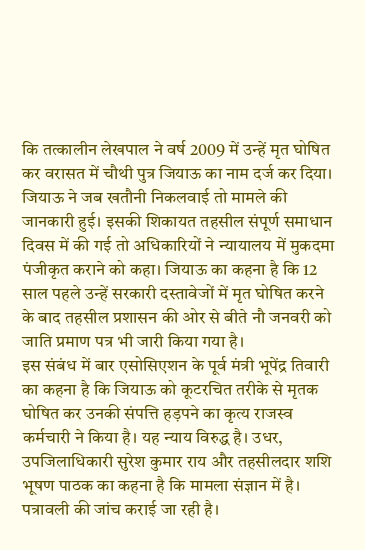कि तत्कालीन लेखपाल ने वर्ष 2009 में उन्हें मृत घोषित कर वरासत में चौथी पुत्र जियाऊ का नाम दर्ज कर दिया।
जियाऊ ने जब खतौनी निकलवाई तो मामले की जानकारी हुई। इसकी शिकायत तहसील संपूर्ण समाधान दिवस में की गई तो अधिकारियों ने न्यायालय में मुकदमा पंजीकृत कराने को कहा। जियाऊ का कहना है कि 12 साल पहले उन्हें सरकारी दस्तावेजों में मृत घोषित करने के बाद तहसील प्रशासन की ओर से बीते नौ जनवरी को जाति प्रमाण पत्र भी जारी किया गया है।
इस संबंध में बार एसोसिएशन के पूर्व मंत्री भूपेंद्र तिवारी का कहना है कि जियाऊ को कूटरचित तरीके से मृतक घोषित कर उनकी संपत्ति हड़पने का कृत्य राजस्व कर्मचारी ने किया है। यह न्याय विरुद्ध है। उधर, उपजिलाधिकारी सुरेश कुमार राय और तहसीलदार शशि भूषण पाठक का कहना है कि मामला संज्ञान में है। पत्रावली की जांच कराई जा रही है।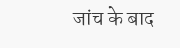जांच के बाद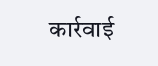कार्रवाई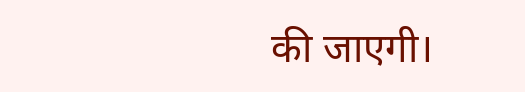की जाएगी।